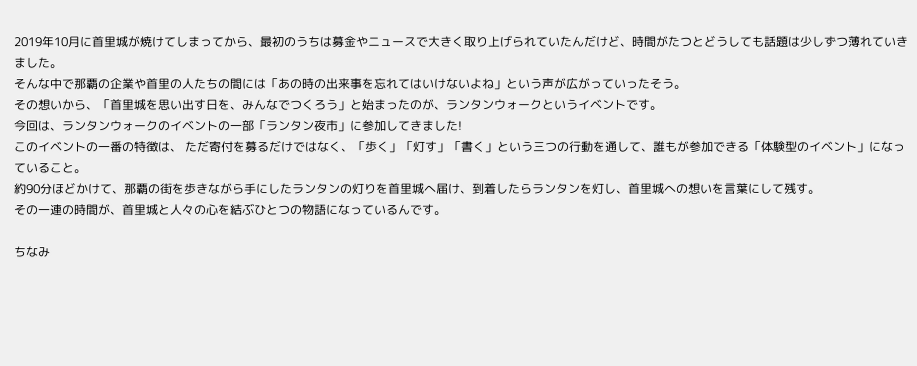2019年10月に首里城が焼けてしまってから、最初のうちは募金やニュースで大きく取り上げられていたんだけど、時間がたつとどうしても話題は少しずつ薄れていきました。
そんな中で那覇の企業や首里の人たちの間には「あの時の出来事を忘れてはいけないよね」という声が広がっていったそう。
その想いから、「首里城を思い出す日を、みんなでつくろう」と始まったのが、ランタンウォークというイベントです。
今回は、ランタンウォークのイベントの一部「ランタン夜市」に参加してきました!
このイベントの一番の特徴は、 ただ寄付を募るだけではなく、「歩く」「灯す」「書く」という三つの行動を通して、誰もが参加できる「体験型のイベント」になっていること。
約90分ほどかけて、那覇の街を歩きながら手にしたランタンの灯りを首里城へ届け、到着したらランタンを灯し、首里城への想いを言葉にして残す。
その一連の時間が、首里城と人々の心を結ぶひとつの物語になっているんです。

ちなみ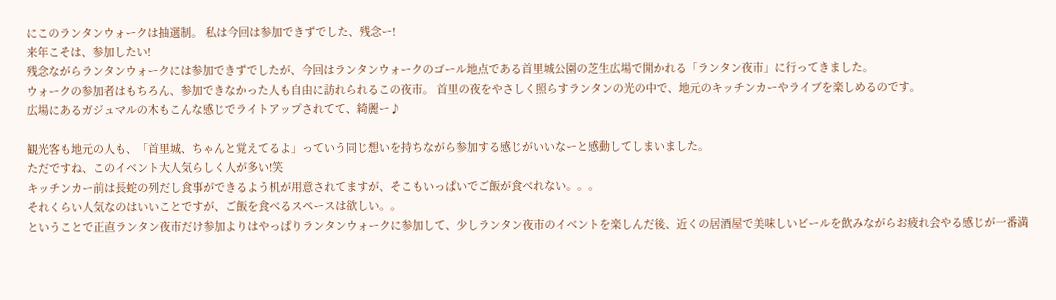にこのランタンウォークは抽選制。 私は今回は参加できずでした、残念ー!
来年こそは、参加したい!
残念ながらランタンウォークには参加できずでしたが、今回はランタンウォークのゴール地点である首里城公園の芝生広場で開かれる「ランタン夜市」に行ってきました。
ウォークの参加者はもちろん、参加できなかった人も自由に訪れられるこの夜市。 首里の夜をやさしく照らすランタンの光の中で、地元のキッチンカーやライブを楽しめるのです。
広場にあるガジュマルの木もこんな感じでライトアップされてて、綺麗ー♪

観光客も地元の人も、「首里城、ちゃんと覚えてるよ」っていう同じ想いを持ちながら参加する感じがいいなーと感動してしまいました。
ただですね、このイベント大人気らしく人が多い!笑
キッチンカー前は長蛇の列だし食事ができるよう机が用意されてますが、そこもいっぱいでご飯が食べれない。。。
それくらい人気なのはいいことですが、ご飯を食べるスペースは欲しい。。
ということで正直ランタン夜市だけ参加よりはやっぱりランタンウォークに参加して、少しランタン夜市のイベントを楽しんだ後、近くの居酒屋で美味しいビールを飲みながらお疲れ会やる感じが一番満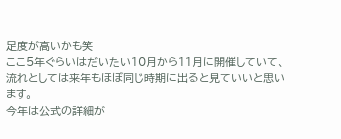足度が高いかも笑
ここ5年ぐらいはだいたい10月から11月に開催していて、流れとしては来年もほぼ同じ時期に出ると見ていいと思います。
今年は公式の詳細が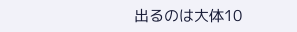出るのは大体10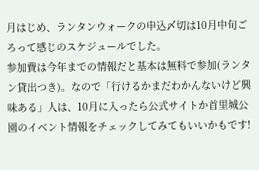月はじめ、ランタンウォークの申込〆切は10月中旬ごろって感じのスケジュールでした。
参加費は今年までの情報だと基本は無料で参加(ランタン貸出つき)。なので「行けるかまだわかんないけど興味ある」人は、10月に入ったら公式サイトか首里城公園のイベント情報をチェックしてみてもいいかもです!